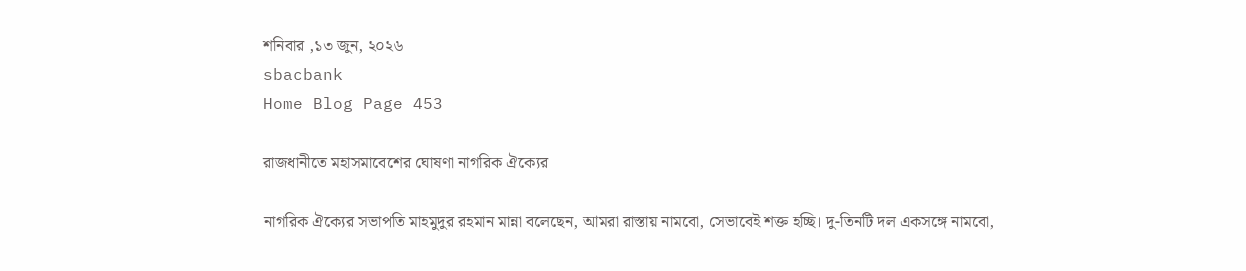শনিবার ,১৩ জুন, ২০২৬
sbacbank
Home Blog Page 453

রাজধানীতে মহাসমাবেশের ঘোষণা নাগরিক ঐক্যের

নাগরিক ঐক্যের সভাপতি মাহমুদুর রহমান মান্না বলেছেন, আমরা রাস্তায় নামবো, সেভাবেই শক্ত হচ্ছি। দু-তিনটি দল একসঙ্গে নামবো,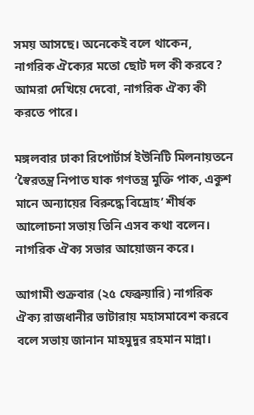সময় আসছে। অনেকেই বলে থাকেন, নাগরিক ঐক্যের মতো ছোট দল কী করবে? আমরা দেখিয়ে দেবো, নাগরিক ঐক্য কী করতে পারে।

মঙ্গলবার ঢাকা রিপোর্টার্স ইউনিটি মিলনায়তনে ‘স্বৈরতন্ত্র নিপাত যাক গণতন্ত্র মুক্তি পাক, একুশ মানে অন্যায়ের বিরুদ্ধে বিদ্রোহ’ শীর্ষক আলোচনা সভায় তিনি এসব কথা বলেন। নাগরিক ঐক্য সভার আয়োজন করে।

আগামী শুক্রবার (২৫ ফেব্রুয়ারি) নাগরিক ঐক্য রাজধানীর ভাটারায় মহাসমাবেশ করবে বলে সভায় জানান মাহমুদুর রহমান মান্না।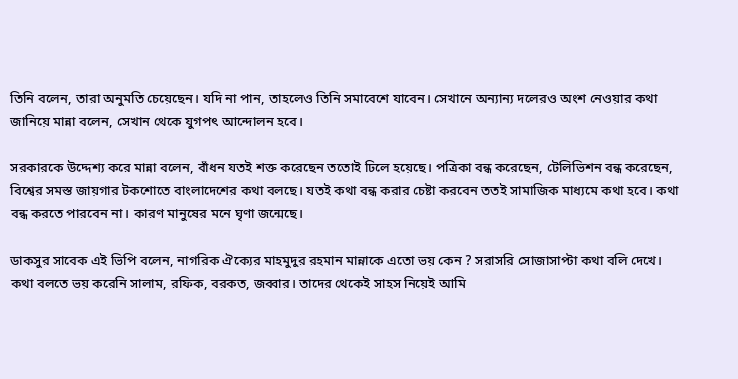তিনি বলেন, তারা অনুমতি চেয়েছেন। যদি না পান, তাহলেও তিনি সমাবেশে যাবেন। সেখানে অন্যান্য দলেরও অংশ নেওয়ার কথা জানিয়ে মান্না বলেন, সেখান থেকে যুগপৎ আন্দোলন হবে।

সরকারকে উদ্দেশ্য করে মান্না বলেন, বাঁধন যতই শক্ত করেছেন ততোই ঢিলে হয়েছে। পত্রিকা বন্ধ করেছেন, টেলিভিশন বন্ধ করেছেন, বিশ্বের সমস্ত জায়গার টকশোতে বাংলাদেশের কথা বলছে। যতই কথা বন্ধ করার চেষ্টা করবেন ততই সামাজিক মাধ্যমে কথা হবে। কথা বন্ধ করতে পারবেন না। কারণ মানুষের মনে ঘৃণা জন্মেছে।

ডাকসুর সাবেক এই ভিপি বলেন, নাগরিক ঐক্যের মাহমুদুর রহমান মান্নাকে এতো ভয় কেন ? সরাসরি সোজাসাপ্টা কথা বলি দেখে। কথা বলতে ভয় করেনি সালাম, রফিক, বরকত, জব্বার। তাদের থেকেই সাহস নিয়েই আমি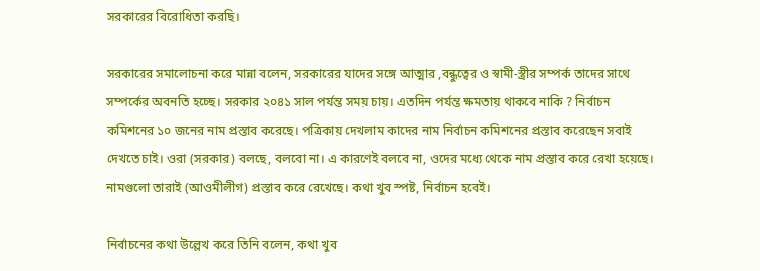সরকারের বিরোধিতা করছি।

সরকারের সমালোচনা করে মান্না বলেন, সরকারের যাদের সঙ্গে আত্মার ,বন্ধুত্বের ও স্বামী-স্ত্রীর সম্পর্ক তাদের সাথে সম্পর্কের অবনতি হচ্ছে। সরকার ২০৪১ সাল পর্যন্ত সময় চায়। এতদিন পর্যন্ত ক্ষমতায় থাকবে নাকি ? নির্বাচন কমিশনের ১০ জনের নাম প্রস্তাব করেছে। পত্রিকায় দেখলাম কাদের নাম নির্বাচন কমিশনের প্রস্তাব করেছেন সবাই দেখতে চাই। ওরা (সরকার) বলছে, বলবো না। এ কারণেই বলবে না, ওদের মধ্যে থেকে নাম প্রস্তাব করে রেখা হয়েছে। নামগুলো তারাই (আওমীলীগ) প্রস্তাব করে রেখেছে। কথা খুব স্পষ্ট, নির্বাচন হবেই।

নির্বাচনের কথা উল্লেখ করে তিনি বলেন, কথা খুব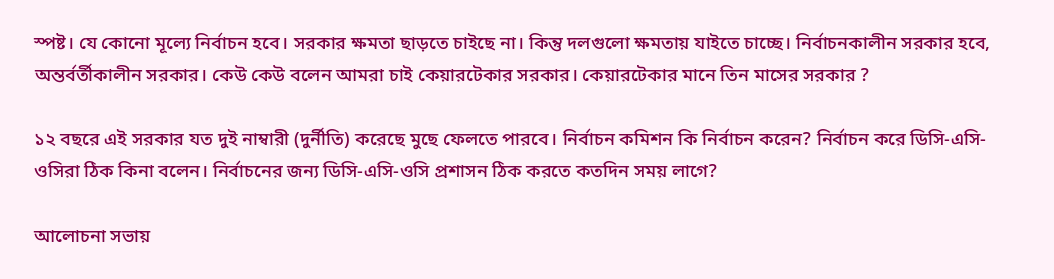স্পষ্ট। যে কোনো মূল্যে নির্বাচন হবে। সরকার ক্ষমতা ছাড়তে চাইছে না। কিন্তু দলগুলো ক্ষমতায় যাইতে চাচ্ছে। নির্বাচনকালীন সরকার হবে, অন্তর্বর্তীকালীন সরকার। কেউ কেউ বলেন আমরা চাই কেয়ারটেকার সরকার। কেয়ারটেকার মানে তিন মাসের সরকার ?

১২ বছরে এই সরকার যত দুই নাম্বারী (দুর্নীতি) করেছে মুছে ফেলতে পারবে। নির্বাচন কমিশন কি নির্বাচন করেন? নির্বাচন করে ডিসি-এসি-ওসিরা ঠিক কিনা বলেন। নির্বাচনের জন্য ডিসি-এসি-ওসি প্রশাসন ঠিক করতে কতদিন সময় লাগে?

আলোচনা সভায়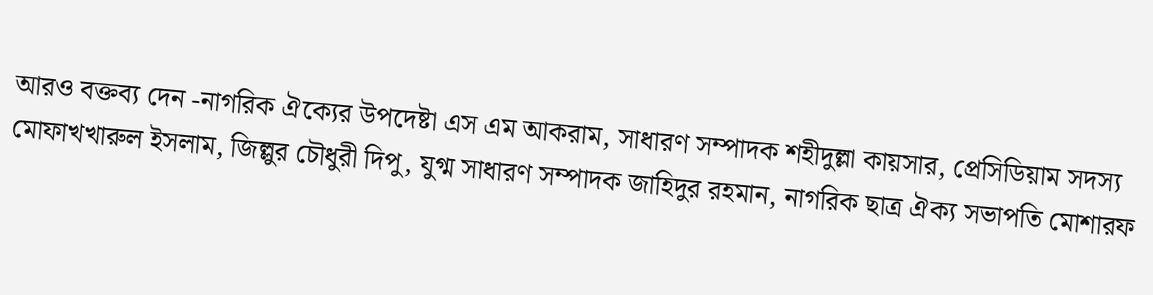আরও বক্তব্য দেন -নাগরিক ঐক্যের উপদেষ্টা এস এম আকরাম, সাধারণ সম্পাদক শহীদুল্লা কায়সার, প্রেসিডিয়াম সদস্য মোফাখখারুল ইসলাম, জিল্লুর চৌধুরী দিপু, যুগ্ম সাধারণ সম্পাদক জাহিদুর রহমান, নাগরিক ছাত্র ঐক্য সভাপতি মোশারফ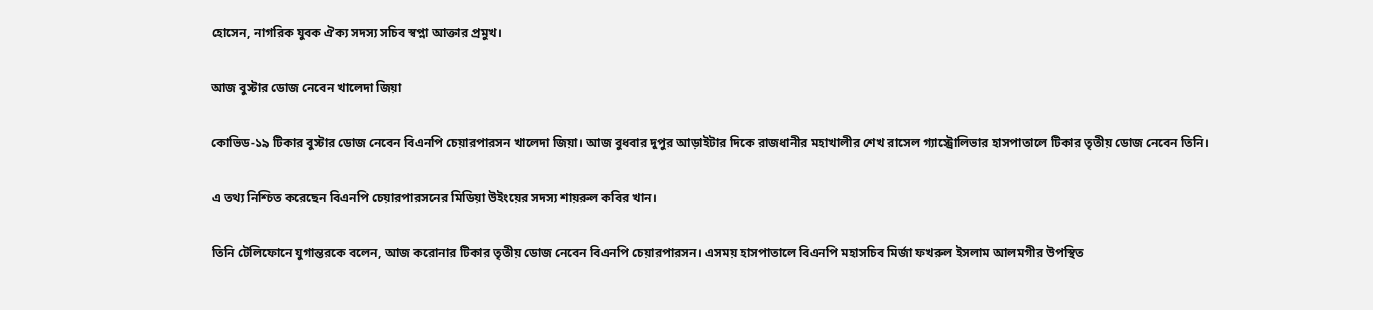হোসেন, নাগরিক যুবক ঐক্য সদস্য সচিব স্বপ্না আক্তার প্রমুখ।

আজ বুস্টার ডোজ নেবেন খালেদা জিয়া

কোভিড-১৯ টিকার বুস্টার ডোজ নেবেন বিএনপি চেয়ারপারসন খালেদা জিয়া। আজ বুধবার দুপুর আড়াইটার দিকে রাজধানীর মহাখালীর শেখ রাসেল গ্যাস্ট্রোলিভার হাসপাতালে টিকার তৃতীয় ডোজ নেবেন তিনি।

এ তথ্য নিশ্চিত করেছেন বিএনপি চেয়ারপারসনের মিডিয়া উইংয়ের সদস্য শায়রুল কবির খান।

তিনি টেলিফোনে যুগান্তরকে বলেন, আজ করোনার টিকার তৃতীয় ডোজ নেবেন বিএনপি চেয়ারপারসন। এসময় হাসপাতালে বিএনপি মহাসচিব মির্জা ফখরুল ইসলাম আলমগীর উপস্থিত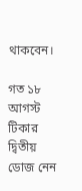থাকবেন।

গত ১৮ আগস্ট টিকার দ্বিতীয় ডোজ নেন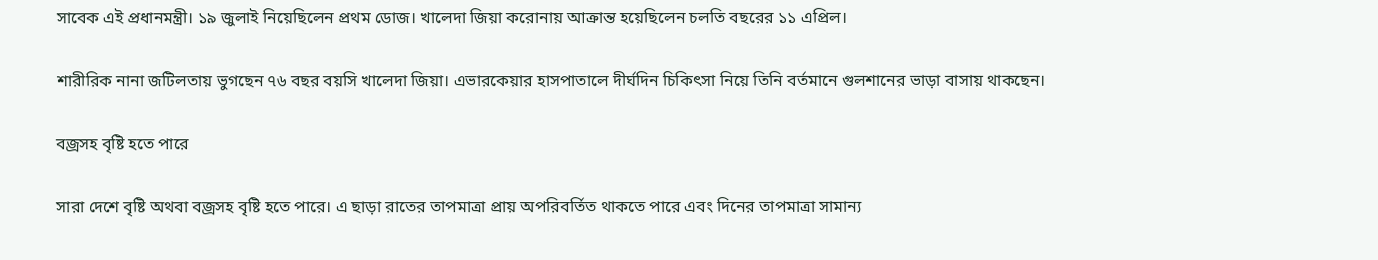সাবেক এই প্রধানমন্ত্রী। ১৯ জুলাই নিয়েছিলেন প্রথম ডোজ। খালেদা জিয়া করোনায় আক্রান্ত হয়েছিলেন চলতি বছরের ১১ এপ্রিল।

শারীরিক নানা জটিলতায় ভুগছেন ৭৬ বছর বয়সি খালেদা জিয়া। এভারকেয়ার হাসপাতালে দীর্ঘদিন চিকিৎসা নিয়ে তিনি বর্তমানে গুলশানের ভাড়া বাসায় থাকছেন।

বজ্রসহ বৃষ্টি হতে পারে

সারা দেশে বৃষ্টি অথবা বজ্রসহ বৃষ্টি হতে পারে। এ ছাড়া রাতের তাপমাত্রা প্রায় অপরিবর্তিত থাকতে পারে এবং দিনের তাপমাত্রা সামান্য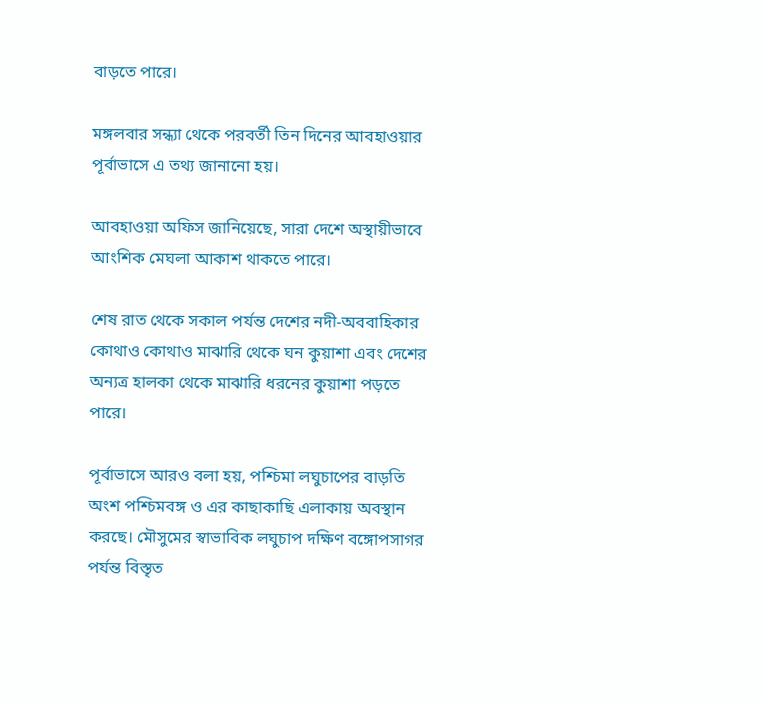বাড়তে পারে।

মঙ্গলবার সন্ধ্যা থেকে পরবর্তী তিন দিনের আবহাওয়ার পূর্বাভাসে এ তথ্য জানানো হয়।

আবহাওয়া অফিস জানিয়েছে, সারা দেশে অস্থায়ীভাবে আংশিক মেঘলা আকাশ থাকতে পারে।

শেষ রাত থেকে সকাল পর্যন্ত দেশের নদী-অববাহিকার কোথাও কোথাও মাঝারি থেকে ঘন কুয়াশা এবং দেশের অন্যত্র হালকা থেকে মাঝারি ধরনের কুয়াশা পড়তে পারে।

পূর্বাভাসে আরও বলা হয়, পশ্চিমা লঘুচাপের বাড়তি অংশ পশ্চিমবঙ্গ ও এর কাছাকাছি এলাকায় অবস্থান করছে। মৌসুমের স্বাভাবিক লঘুচাপ দক্ষিণ বঙ্গোপসাগর পর্যন্ত বিস্তৃত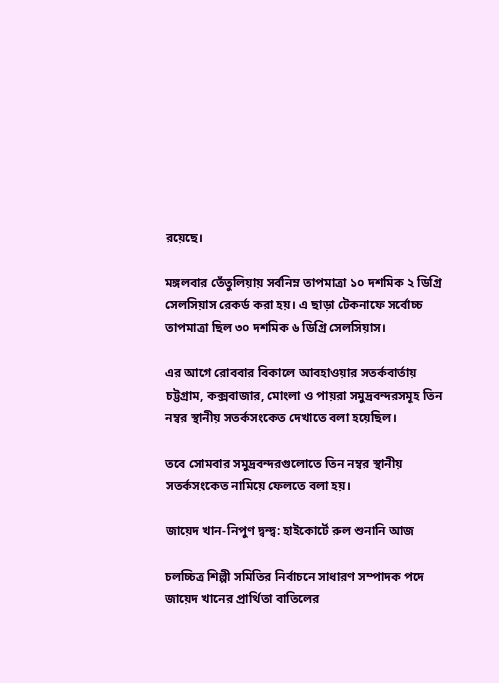রয়েছে।

মঙ্গলবার তেঁতুলিয়ায় সর্বনিম্ন তাপমাত্রা ১০ দশমিক ২ ডিগ্রি সেলসিয়াস রেকর্ড করা হয়। এ ছাড়া টেকনাফে সর্বোচ্চ তাপমাত্রা ছিল ৩০ দশমিক ৬ ডিগ্রি সেলসিয়াস।

এর আগে রোববার বিকালে আবহাওয়ার সতর্কবার্তায় চট্টগ্রাম, কক্সবাজার, মোংলা ও পায়রা সমুদ্রবন্দরসমূহ তিন নম্বর স্থানীয় সতর্কসংকেত দেখাতে বলা হয়েছিল।

তবে সোমবার সমুদ্রবন্দরগুলোতে তিন নম্বর স্থানীয় সতর্কসংকেত নামিয়ে ফেলতে বলা হয়।

জায়েদ খান-নিপুণ দ্বন্দ্ব: হাইকোর্টে রুল শুনানি আজ

চলচ্চিত্র শিল্পী সমিতির নির্বাচনে সাধারণ সম্পাদক পদে জায়েদ খানের প্রার্থিতা বাতিলের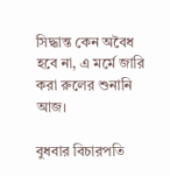সিদ্ধান্ত কেন অবৈধ হবে না, এ মর্মে জারি করা রুলের শুনানি আজ।

বুধবার বিচারপতি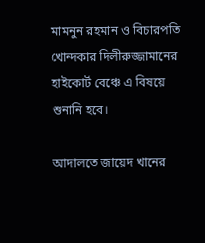মামনুন রহমান ও বিচারপতি খোন্দকার দিলীরুজ্জামানের হাইকোর্ট বেঞ্চে এ বিষয়ে শুনানি হবে।

আদালতে জায়েদ খানের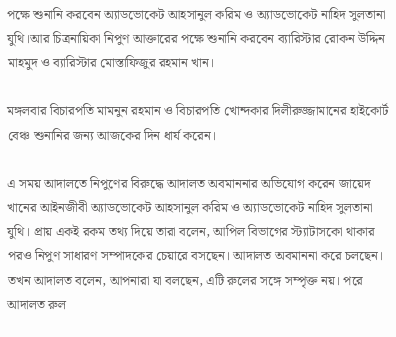পক্ষে শুনানি করবেন অ্যাডভোকেট আহসানুল করিম ও অ্যাডভোকেট নাহিদ সুলতানা যুথি।আর চিত্রনায়িকা নিপুণ আক্তারের পক্ষে শুনানি করবেন ব্যারিস্টার রোকন উদ্দিন মাহমুদ ও ব্যারিস্টার মোস্তাফিজুর রহমান খান।

মঙ্গলবার বিচারপতি মামনুন রহমান ও বিচারপতি খোন্দকার দিলীরুজ্জামানের হাইকোর্ট বেঞ্চ শুনানির জন্য আজকের দিন ধার্য করেন।

এ সময় আদালতে নিপুণের বিরুদ্ধে আদালত অবমাননার অভিযোগ করেন জায়েদ খানের আইনজীবী অ্যাডভোকেট আহসানুল করিম ও অ্যাডভোকেট নাহিদ সুলতানা যুথি। প্রায় একই রকম তথ্য দিয়ে তারা বলেন, আপিল বিভাগের স্ট্যাটাসকো থাকার পরও নিপুণ সাধারণ সম্পাদকের চেয়ারে বসছেন। আদালত অবমাননা করে চলছেন। তখন আদালত বলেন, আপনারা যা বলছেন, এটি রুলের সঙ্গে সম্পৃক্ত নয়। পরে আদালত রুল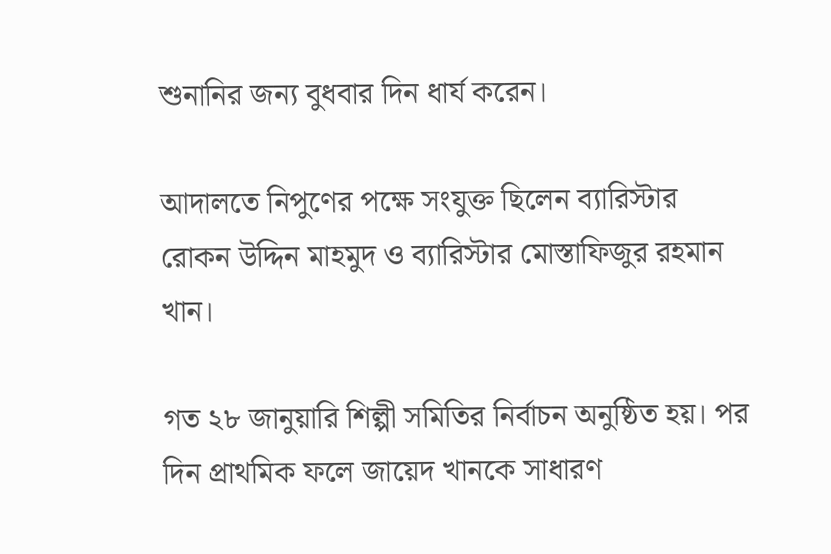শুনানির জন্য বুধবার দিন ধার্য করেন।

আদালতে নিপুণের পক্ষে সংযুক্ত ছিলেন ব্যারিস্টার রোকন উদ্দিন মাহমুদ ও ব্যারিস্টার মোস্তাফিজুর রহমান খান।

গত ২৮ জানুয়ারি শিল্পী সমিতির নির্বাচন অনুষ্ঠিত হয়। পর দিন প্রাথমিক ফলে জায়েদ খানকে সাধারণ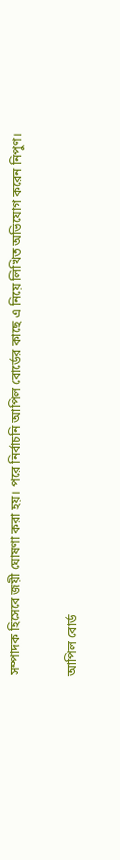সম্পাদক হিসেবে জয়ী ঘোষণা করা হয়। পরে নির্বাচনি আপিল বোর্ডের কাছে এ নিয়ে লিখিত অভিযোগ করেন নিপুণ।

আপিল বোর্ড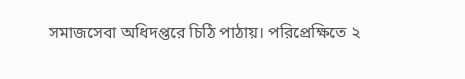সমাজসেবা অধিদপ্তরে চিঠি পাঠায়। পরিপ্রেক্ষিতে ২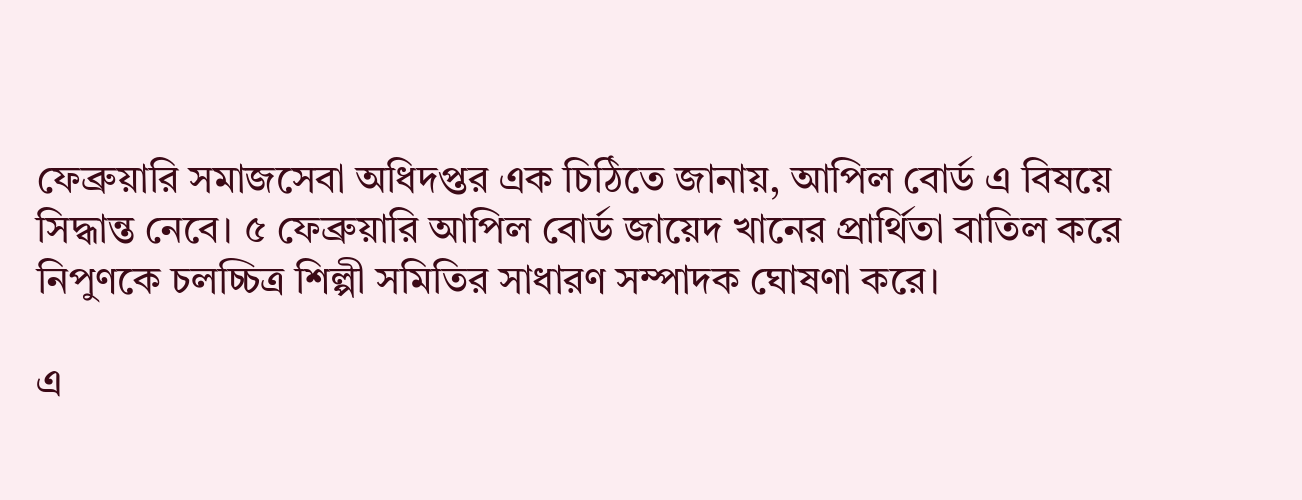ফেব্রুয়ারি সমাজসেবা অধিদপ্তর এক চিঠিতে জানায়, আপিল বোর্ড এ বিষয়ে সিদ্ধান্ত নেবে। ৫ ফেব্রুয়ারি আপিল বোর্ড জায়েদ খানের প্রার্থিতা বাতিল করে নিপুণকে চলচ্চিত্র শিল্পী সমিতির সাধারণ সম্পাদক ঘোষণা করে।

এ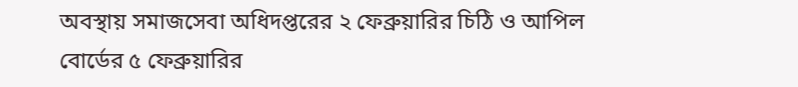অবস্থায় সমাজসেবা অধিদপ্তরের ২ ফেব্রুয়ারির চিঠি ও আপিল বোর্ডের ৫ ফেব্রুয়ারির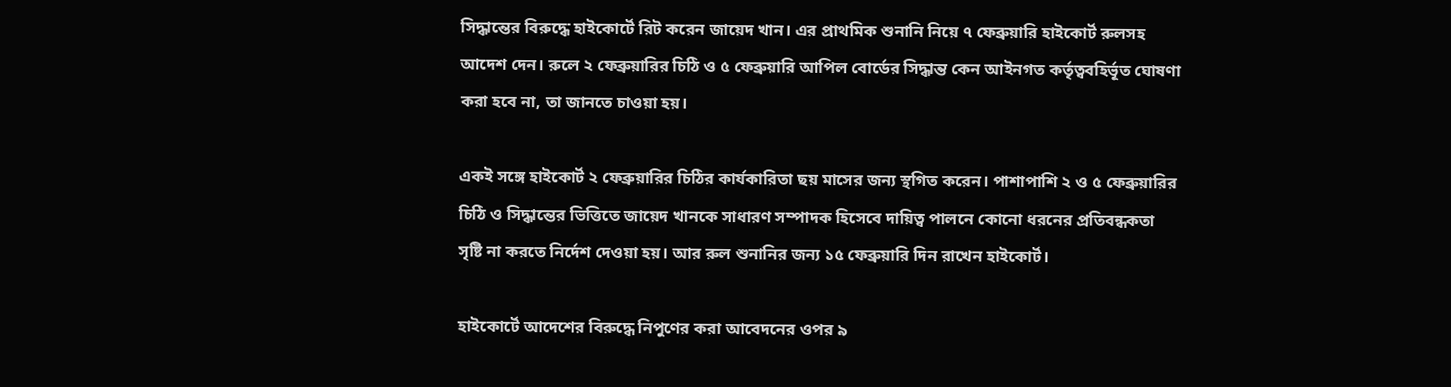সিদ্ধান্তের বিরুদ্ধে হাইকোর্টে রিট করেন জায়েদ খান। এর প্রাথমিক শুনানি নিয়ে ৭ ফেব্রুয়ারি হাইকোর্ট রুলসহ আদেশ দেন। রুলে ২ ফেব্রুয়ারির চিঠি ও ৫ ফেব্রুয়ারি আপিল বোর্ডের সিদ্ধান্ত কেন আইনগত কর্তৃত্ববহির্ভূত ঘোষণা করা হবে না, তা জানতে চাওয়া হয়।

একই সঙ্গে হাইকোর্ট ২ ফেব্রুয়ারির চিঠির কার্যকারিতা ছয় মাসের জন্য স্থগিত করেন। পাশাপাশি ২ ও ৫ ফেব্রুয়ারির চিঠি ও সিদ্ধান্তের ভিত্তিতে জায়েদ খানকে সাধারণ সম্পাদক হিসেবে দায়িত্ব পালনে কোনো ধরনের প্রতিবন্ধকতা সৃষ্টি না করতে নির্দেশ দেওয়া হয়। আর রুল শুনানির জন্য ১৫ ফেব্রুয়ারি দিন রাখেন হাইকোর্ট।

হাইকোর্টে আদেশের বিরুদ্ধে নিপুণের করা আবেদনের ওপর ৯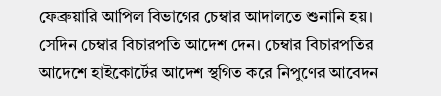ফেব্রুয়ারি আপিল বিভাগের চেম্বার আদালতে শুনানি হয়। সেদিন চেম্বার বিচারপতি আদেশ দেন। চেম্বার বিচারপতির আদেশে হাইকোর্টের আদেশ স্থগিত করে নিপুণের আবেদন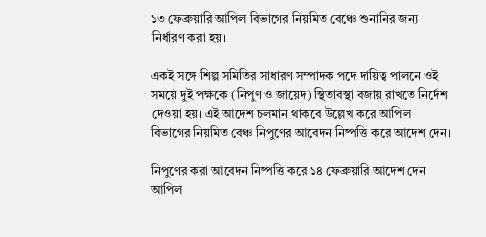১৩ ফেব্রুয়ারি আপিল বিভাগের নিয়মিত বেঞ্চে শুনানির জন্য নির্ধারণ করা হয়।

একই সঙ্গে শিল্প সমিতির সাধারণ সম্পাদক পদে দায়িত্ব পালনে ওই সময়ে দুই পক্ষকে (নিপুণ ও জায়েদ) স্থিতাবস্থা বজায় রাখতে নির্দেশ দেওয়া হয়। এই আদেশ চলমান থাকবে উল্লেখ করে আপিল বিভাগের নিয়মিত বেঞ্চ নিপুণের আবেদন নিষ্পত্তি করে আদেশ দেন।

নিপুণের করা আবেদন নিষ্পত্তি করে ১৪ ফেব্রুয়ারি আদেশ দেন আপিল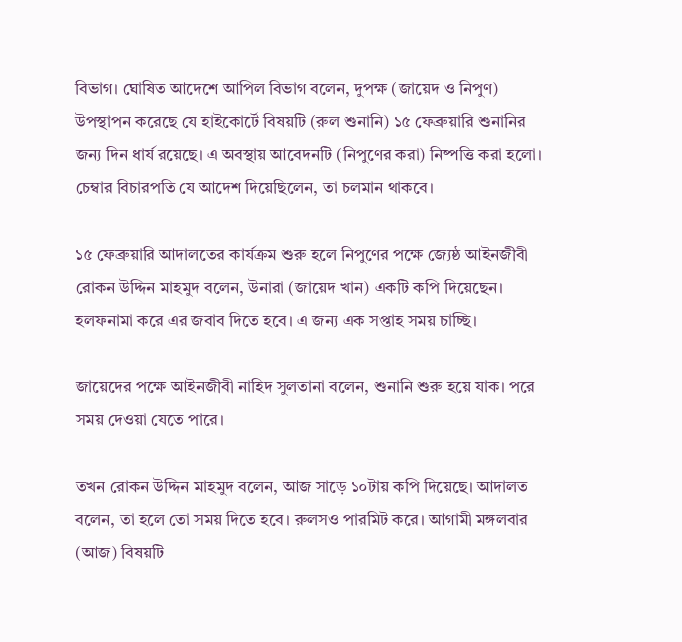বিভাগ। ঘোষিত আদেশে আপিল বিভাগ বলেন, দুপক্ষ (জায়েদ ও নিপুণ) উপস্থাপন করেছে যে হাইকোর্টে বিষয়টি (রুল শুনানি) ১৫ ফেব্রুয়ারি শুনানির জন্য দিন ধার্য রয়েছে। এ অবস্থায় আবেদনটি (নিপুণের করা) নিষ্পত্তি করা হলো। চেম্বার বিচারপতি যে আদেশ দিয়েছিলেন, তা চলমান থাকবে।

১৫ ফেব্রুয়ারি আদালতের কার্যক্রম শুরু হলে নিপুণের পক্ষে জ্যেষ্ঠ আইনজীবী রোকন উদ্দিন মাহমুদ বলেন, উনারা (জায়েদ খান) একটি কপি দিয়েছেন। হলফনামা করে এর জবাব দিতে হবে। এ জন্য এক সপ্তাহ সময় চাচ্ছি।

জায়েদের পক্ষে আইনজীবী নাহিদ সুলতানা বলেন, শুনানি শুরু হয়ে যাক। পরে সময় দেওয়া যেতে পারে।

তখন রোকন উদ্দিন মাহমুদ বলেন, আজ সাড়ে ১০টায় কপি দিয়েছে। আদালত বলেন, তা হলে তো সময় দিতে হবে। রুলসও পারমিট করে। আগামী মঙ্গলবার (আজ) বিষয়টি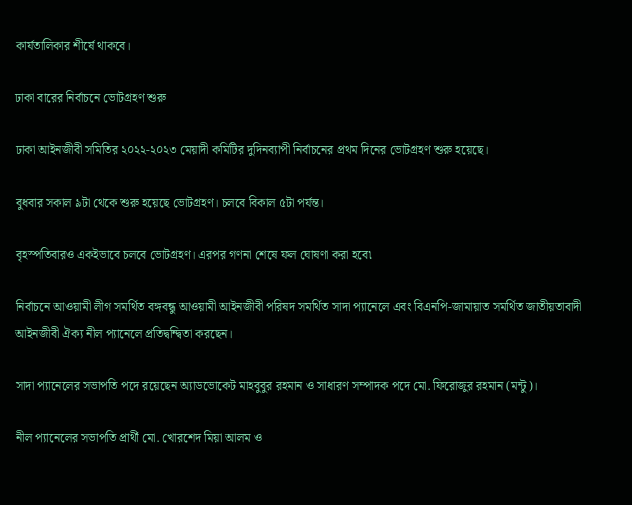কার্যতালিকার শীর্ষে থাকবে।

ঢাকা বারের নির্বাচনে ভোটগ্রহণ শুরু

ঢাকা আইনজীবী সমিতির ২০২২-২০২৩ মেয়াদী কমিটির দুদিনব্যাপী নির্বাচনের প্রথম দিনের ভোটগ্রহণ শুরু হয়েছে।

বুধবার সকাল ৯টা থেকে শুরু হয়েছে ভোটগ্রহণ। চলবে বিকাল ৫টা পর্যন্ত।

বৃহস্পতিবারও একইভাবে চলবে ভোটগ্রহণ। এরপর গণনা শেষে ফল ঘোষণা করা হবে৷

নির্বাচনে আওয়ামী লীগ সমর্থিত বঙ্গবন্ধু আওয়ামী আইনজীবী পরিষদ সমর্থিত সাদা প্যানেলে এবং বিএনপি-জামায়াত সমর্থিত জাতীয়তাবাদী আইনজীবী ঐক্য নীল প্যানেলে প্রতিদ্বন্দ্বিতা করছেন।

সাদা প্যানেলের সভাপতি পদে রয়েছেন অ্যাডভোকেট মাহবুবুর রহমান ও সাধারণ সম্পাদক পদে মো. ফিরোজুর রহমান (মন্টু)।

নীল প্যানেলের সভাপতি প্রার্থী মো. খোরশেদ মিয়া আলম ও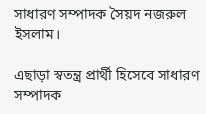সাধারণ সম্পাদক সৈয়দ নজরুল ইসলাম।

এছাড়া স্বতন্ত্র প্রার্থী হিসেবে সাধারণ সম্পাদক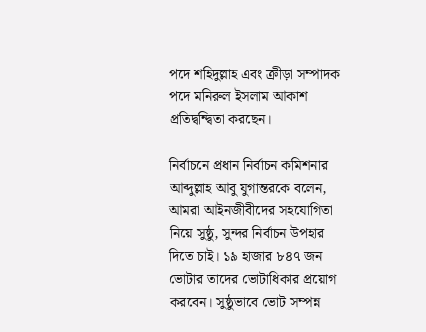পদে শহিদুল্লাহ এবং ক্রীড়া সম্পাদক পদে মনিরুল ইসলাম আকাশ প্রতিদ্বন্দ্বিতা করছেন।

নির্বাচনে প্রধান নির্বাচন কমিশনার আব্দুল্লাহ আবু যুগান্তরকে বলেন, আমরা আইনজীবীদের সহযোগিতা নিয়ে সুষ্ঠু, সুন্দর নির্বাচন উপহার দিতে চাই। ১৯ হাজার ৮৪৭ জন ভোটার তাদের ভোটাধিকার প্রয়োগ করবেন। সুষ্ঠুভাবে ভোট সম্পন্ন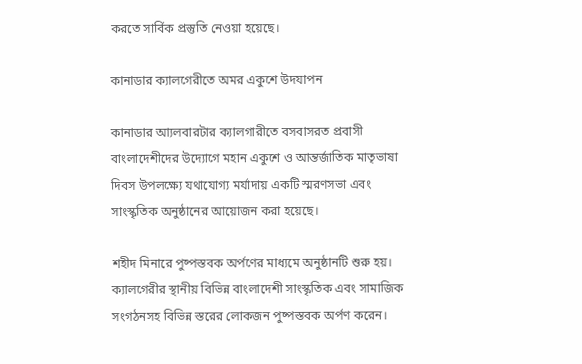করতে সার্বিক প্রস্তুতি নেওয়া হয়েছে।

কানাডার ক্যালগেরীতে অমর একুশে উদযাপন

কানাডার আ্যলবারটার ক্যালগারীতে বসবাসরত প্রবাসী বাংলাদেশীদের উদ্যোগে মহান একুশে ও আন্তর্জাতিক মাতৃভাষা দিবস উপলক্ষ্যে যথাযোগ্য মর্যাদায় একটি স্মরণসভা এবং সাংস্কৃতিক অনুষ্ঠানের আয়োজন করা হয়েছে।

শহীদ মিনারে পুষ্পস্তবক অর্পণের মাধ্যমে অনুষ্ঠানটি শুরু হয়। ক্যালগেরীর স্থানীয় বিভিন্ন বাংলাদেশী সাংস্কৃতিক এবং সামাজিক সংগঠনসহ বিভিন্ন স্তরের লোকজন পুষ্পস্তবক অর্পণ করেন।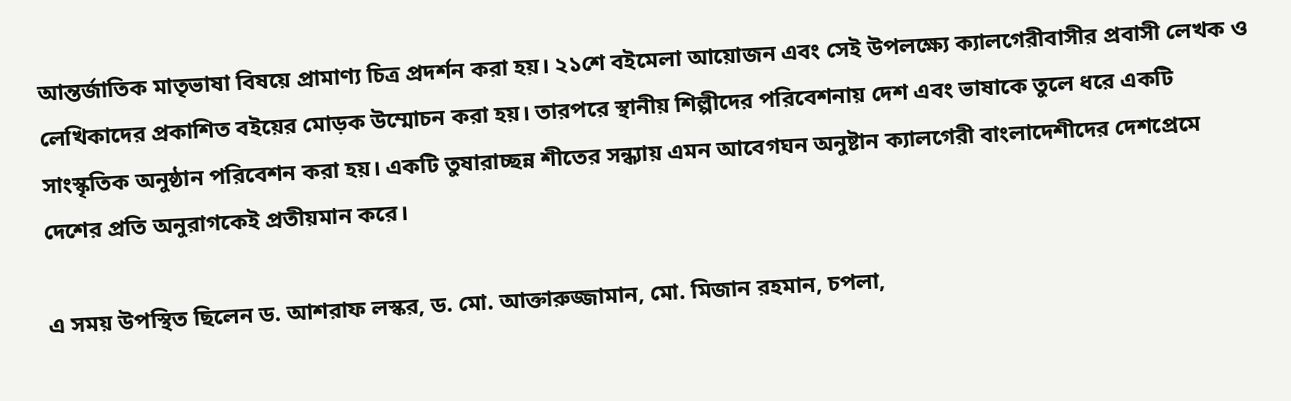আন্তর্জাতিক মাতৃভাষা বিষয়ে প্রামাণ্য চিত্র প্রদর্শন করা হয়। ২১শে বইমেলা আয়োজন এবং সেই উপলক্ষ্যে ক্যালগেরীবাসীর প্রবাসী লেখক ও লেখিকাদের প্রকাশিত বইয়ের মোড়ক উম্মোচন করা হয়। তারপরে স্থানীয় শিল্পীদের পরিবেশনায় দেশ এবং ভাষাকে তুলে ধরে একটি সাংস্কৃতিক অনুষ্ঠান পরিবেশন করা হয়। একটি তুষারাচ্ছন্ন শীতের সন্ধ্যায় এমন আবেগঘন অনুষ্টান ক্যালগেরী বাংলাদেশীদের দেশপ্রেমে দেশের প্রতি অনুরাগকেই প্রতীয়মান করে।

এ সময় উপস্থিত ছিলেন ড. আশরাফ লস্কর, ড. মো. আক্তারুজ্জামান, মো. মিজান রহমান, চপলা,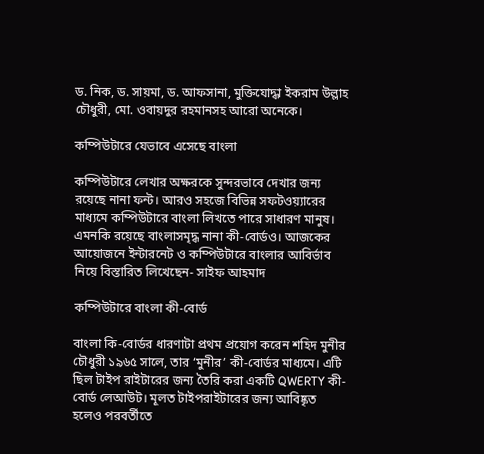ড. নিক, ড. সায়মা, ড. আফসানা, মুক্তিযোদ্ধা ইকরাম উল্লাহ চৌধুরী, মো. ওবায়দুর রহমানসহ আরো অনেকে।

কম্পিউটারে যেভাবে এসেছে বাংলা

কম্পিউটারে লেখার অক্ষরকে সুন্দরভাবে দেখার জন্য রয়েছে নানা ফন্ট। আরও সহজে বিভিন্ন সফটওয়্যারের মাধ্যমে কম্পিউটারে বাংলা লিখতে পারে সাধারণ মানুষ। এমনকি রয়েছে বাংলাসমৃদ্ধ নানা কী-বোর্ডও। আজকের আয়োজনে ইন্টারনেট ও কম্পিউটারে বাংলার আবির্ভাব নিয়ে বিস্তারিত লিখেছেন- সাইফ আহমাদ

কম্পিউটারে বাংলা কী-বোর্ড

বাংলা কি-বোর্ডর ধারণাটা প্রথম প্রয়োগ করেন শহিদ মুনীর চৌধুরী ১৯৬৫ সালে, তার ‘মুনীর’ কী-বোর্ডর মাধ্যমে। এটি ছিল টাইপ রাইটারের জন্য তৈরি করা একটি QWERTY কী-বোর্ড লেআউট। মূলত টাইপরাইটারের জন্য আবিষ্কৃত হলেও পরবর্তীতে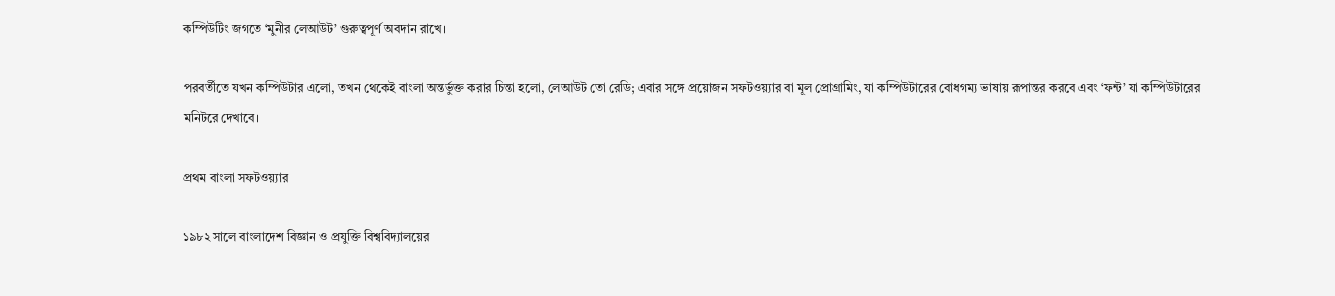কম্পিউটিং জগতে ‘মুনীর লেআউট’ গুরুত্বপূর্ণ অবদান রাখে।

পরবর্তীতে যখন কম্পিউটার এলো, তখন থেকেই বাংলা অন্তর্ভুক্ত করার চিন্তা হলো, লেআউট তো রেডি; এবার সঙ্গে প্রয়োজন সফটওয়্যার বা মূল প্রোগ্রামিং, যা কম্পিউটারের বোধগম্য ভাষায় রূপান্তর করবে এবং ‘ফন্ট’ যা কম্পিউটারের মনিটরে দেখাবে।

প্রথম বাংলা সফটওয়্যার

১৯৮২ সালে বাংলাদেশ বিজ্ঞান ও প্রযুক্তি বিশ্ববিদ্যালয়ের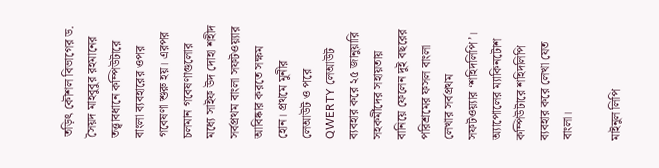তড়িৎ কৌশল বিভাগের ড. সৈয়দ মাহবুবুর রহমানের তত্ত্বাবধানে কম্পিউটারে বাংলা ব্যবহারের ওপর গবেষণা শুরু হয়। এরপর চলমান গবেষণাগুলোর মধ্যে সাইফ উদ দোহা শহীদ সর্বপ্রথম বাংলা সফটওয়্যার আবিষ্কার করতে সক্ষম হোন। প্রথমে মুনীর লেআউট ও পরে QWERTY লেআউট ব্যবহার করে ২৫ জানুয়ারি সহকর্মীদের সহায়তায় বানিয়ে ফেলেন দুই বছরের পরিশ্রমের ফসল বাংলা লেখার সর্বপ্রথম সফটওয়্যার ‘শহিদলিপি’। অ্যাপোলের ম্যাকিনটোশ কম্পিউটারে শহিদলিপি ব্যবহার করে লেখা যেত বাংলা।

মাইনুল লিপি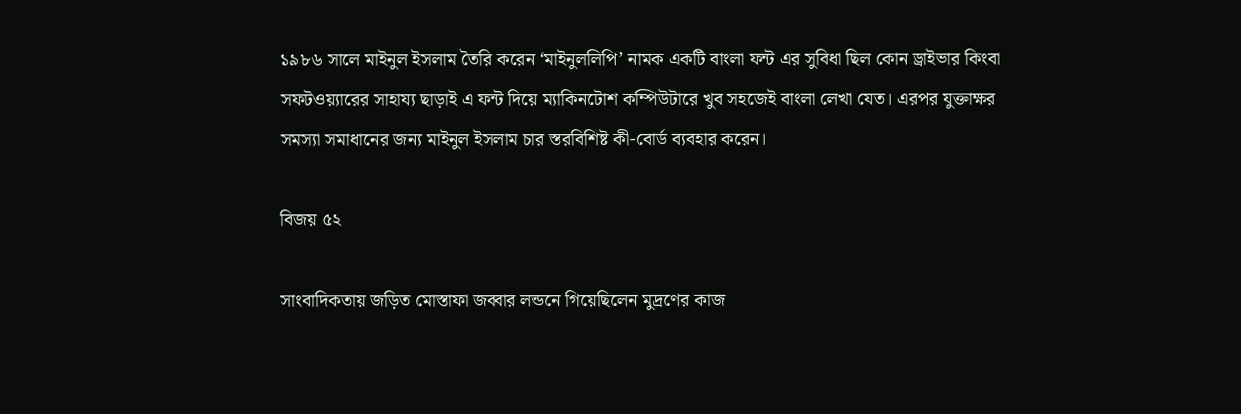১৯৮৬ সালে মাইনুল ইসলাম তৈরি করেন ‘মাইনুললিপি’ নামক একটি বাংলা ফন্ট এর সুবিধা ছিল কোন ড্রাইভার কিংবা সফটওয়্যারের সাহায্য ছাড়াই এ ফন্ট দিয়ে ম্যাকিনটোশ কম্পিউটারে খুব সহজেই বাংলা লেখা যেত। এরপর যুক্তাক্ষর সমস্যা সমাধানের জন্য মাইনুল ইসলাম চার স্তরবিশিষ্ট কী-বোর্ড ব্যবহার করেন।

বিজয় ৫২

সাংবাদিকতায় জড়িত মোস্তাফা জব্বার লন্ডনে গিয়েছিলেন মুদ্রণের কাজ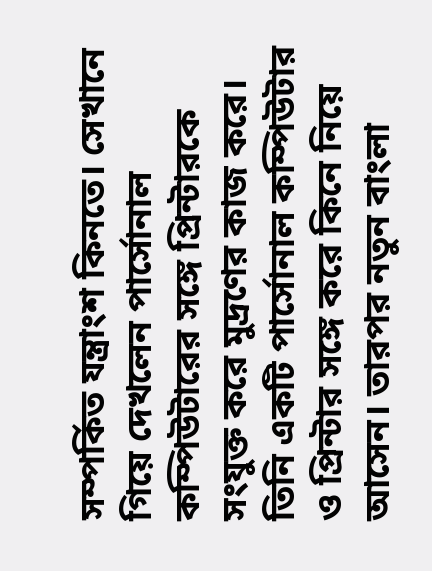সম্পর্কিত যন্ত্রাংশ কিনতে। সেখানে গিয়ে দেখলেন পার্সোনাল কম্পিউটারের সঙ্গে প্রিন্টারকে সংযুক্ত করে মুদ্রণের কাজ করে। তিনি একটি পার্সোনাল কম্পিউটার ও প্রিন্টার সঙ্গে করে কিনে নিয়ে আসেন। তারপর নতুন বাংলা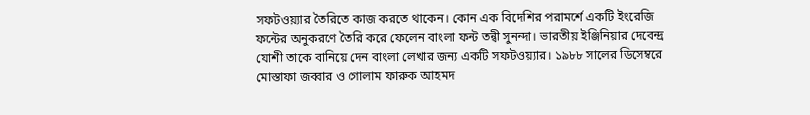সফটওয়্যার তৈরিতে কাজ করতে থাকেন। কোন এক বিদেশির পরামর্শে একটি ইংরেজি ফন্টের অনুকরণে তৈরি করে ফেলেন বাংলা ফন্ট তন্বী সুনন্দা। ভারতীয় ইঞ্জিনিয়ার দেবেন্দ্র যোশী তাকে বানিয়ে দেন বাংলা লেখার জন্য একটি সফটওয়্যার। ১৯৮৮ সালের ডিসেম্বরে মোস্তাফা জব্বার ও গোলাম ফারুক আহমদ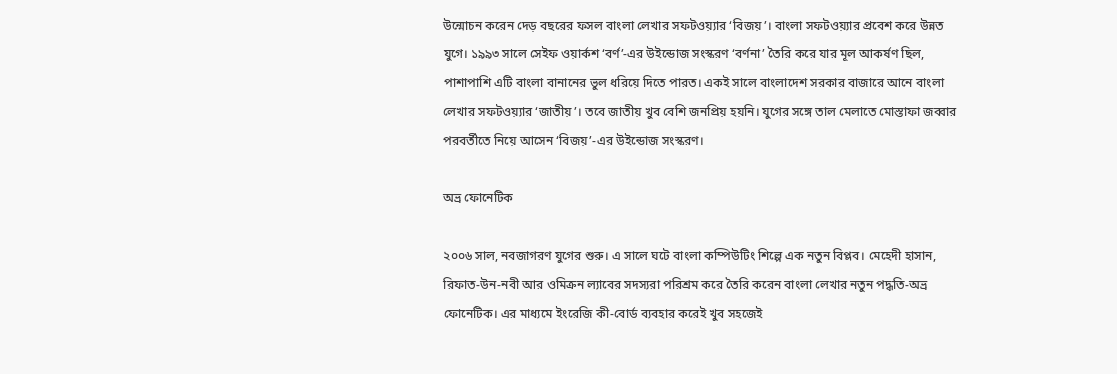উন্মোচন করেন দেড় বছরের ফসল বাংলা লেখার সফটওয়্যার ‘বিজয়’। বাংলা সফটওয়্যার প্রবেশ করে উন্নত যুগে। ১৯৯৩ সালে সেইফ ওয়ার্কশ ‘বর্ণ’-এর উইন্ডোজ সংস্করণ ‘বর্ণনা’ তৈরি করে যার মূল আকর্ষণ ছিল, পাশাপাশি এটি বাংলা বানানের ভুল ধরিয়ে দিতে পারত। একই সালে বাংলাদেশ সরকার বাজারে আনে বাংলা লেখার সফটওয়্যার ‘জাতীয়’। তবে জাতীয় খুব বেশি জনপ্রিয় হয়নি। যুগের সঙ্গে তাল মেলাতে মোস্তাফা জব্বার পরবর্তীতে নিয়ে আসেন ‘বিজয়’-এর উইন্ডোজ সংস্করণ।

অভ্র ফোনেটিক

২০০৬ সাল, নবজাগরণ যুগের শুরু। এ সালে ঘটে বাংলা কম্পিউটিং শিল্পে এক নতুন বিপ্লব। মেহেদী হাসান, রিফাত-উন-নবী আর ওমিক্রন ল্যাবের সদস্যরা পরিশ্রম করে তৈরি করেন বাংলা লেখার নতুন পদ্ধতি-অভ্র ফোনেটিক। এর মাধ্যমে ইংরেজি কী-বোর্ড ব্যবহার করেই খুব সহজেই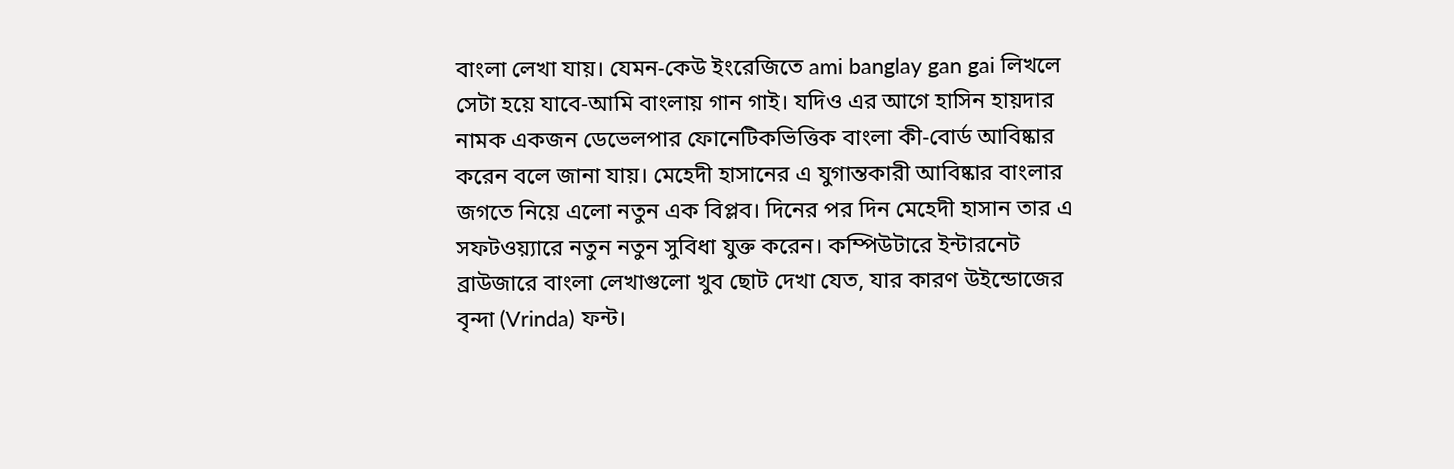বাংলা লেখা যায়। যেমন-কেউ ইংরেজিতে ami banglay gan gai লিখলে সেটা হয়ে যাবে-আমি বাংলায় গান গাই। যদিও এর আগে হাসিন হায়দার নামক একজন ডেভেলপার ফোনেটিকভিত্তিক বাংলা কী-বোর্ড আবিষ্কার করেন বলে জানা যায়। মেহেদী হাসানের এ যুগান্তকারী আবিষ্কার বাংলার জগতে নিয়ে এলো নতুন এক বিপ্লব। দিনের পর দিন মেহেদী হাসান তার এ সফটওয়্যারে নতুন নতুন সুবিধা যুক্ত করেন। কম্পিউটারে ইন্টারনেট ব্রাউজারে বাংলা লেখাগুলো খুব ছোট দেখা যেত, যার কারণ উইন্ডোজের বৃন্দা (Vrinda) ফন্ট।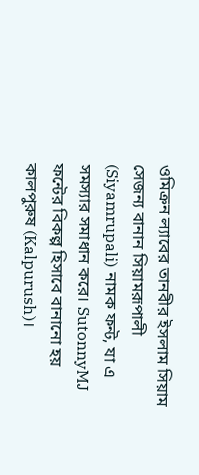ওমিক্রন ল্যাবের তানবীর ইসলাম সিয়াম সেজন্য বানান সিয়ামরূপালী (Siyamrupali) নামক ফন্ট, যা এ সমস্যার সমাধান করে। SutonnyMJ ফন্টের বিকল্প হিসাবে বানানো হয় কালপুরুষ (Kalpurush)।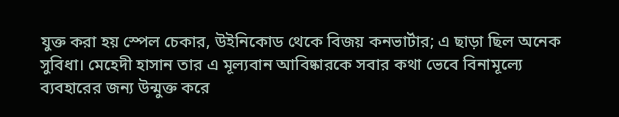যুক্ত করা হয় স্পেল চেকার, উইনিকোড থেকে বিজয় কনভার্টার; এ ছাড়া ছিল অনেক সুবিধা। মেহেদী হাসান তার এ মূল্যবান আবিষ্কারকে সবার কথা ভেবে বিনামূল্যে ব্যবহারের জন্য উন্মুক্ত করে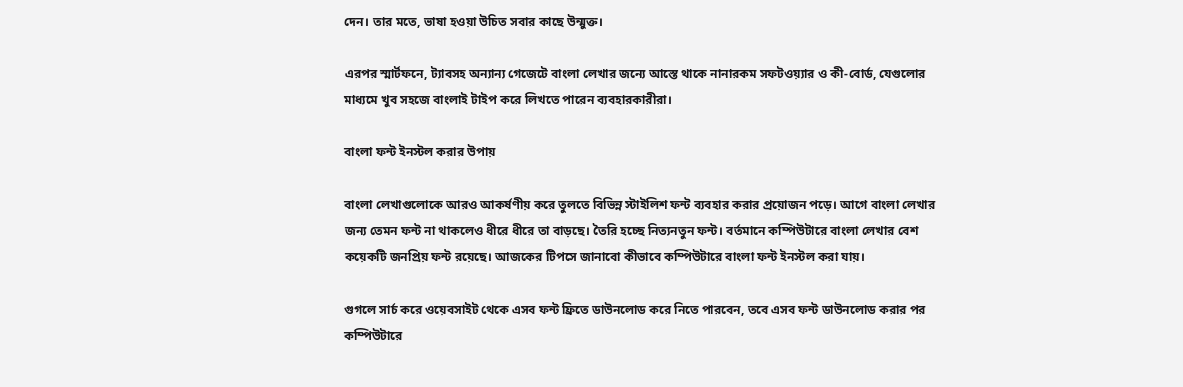দেন। তার মতে, ভাষা হওয়া উচিত সবার কাছে উন্মুক্ত।

এরপর স্মার্টফনে, ট্যাবসহ অন্যান্য গেজেটে বাংলা লেখার জন্যে আস্তে থাকে নানারকম সফটওয়্যার ও কী-বোর্ড, যেগুলোর মাধ্যমে খুব সহজে বাংলাই টাইপ করে লিখতে পারেন ব্যবহারকারীরা।

বাংলা ফন্ট ইনস্টল করার উপায়

বাংলা লেখাগুলোকে আরও আকর্ষণীয় করে তুলতে বিভিন্ন স্টাইলিশ ফন্ট ব্যবহার করার প্রয়োজন পড়ে। আগে বাংলা লেখার জন্য তেমন ফন্ট না থাকলেও ধীরে ধীরে তা বাড়ছে। তৈরি হচ্ছে নিত্যনতুন ফন্ট। বর্তমানে কম্পিউটারে বাংলা লেখার বেশ কয়েকটি জনপ্রিয় ফন্ট রয়েছে। আজকের টিপসে জানাবো কীভাবে কম্পিউটারে বাংলা ফন্ট ইনস্টল করা যায়।

গুগলে সার্চ করে ওয়েবসাইট থেকে এসব ফন্ট ফ্রিতে ডাউনলোড করে নিতে পারবেন, তবে এসব ফন্ট ডাউনলোড করার পর কম্পিউটারে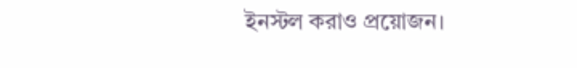ইনস্টল করাও প্রয়োজন।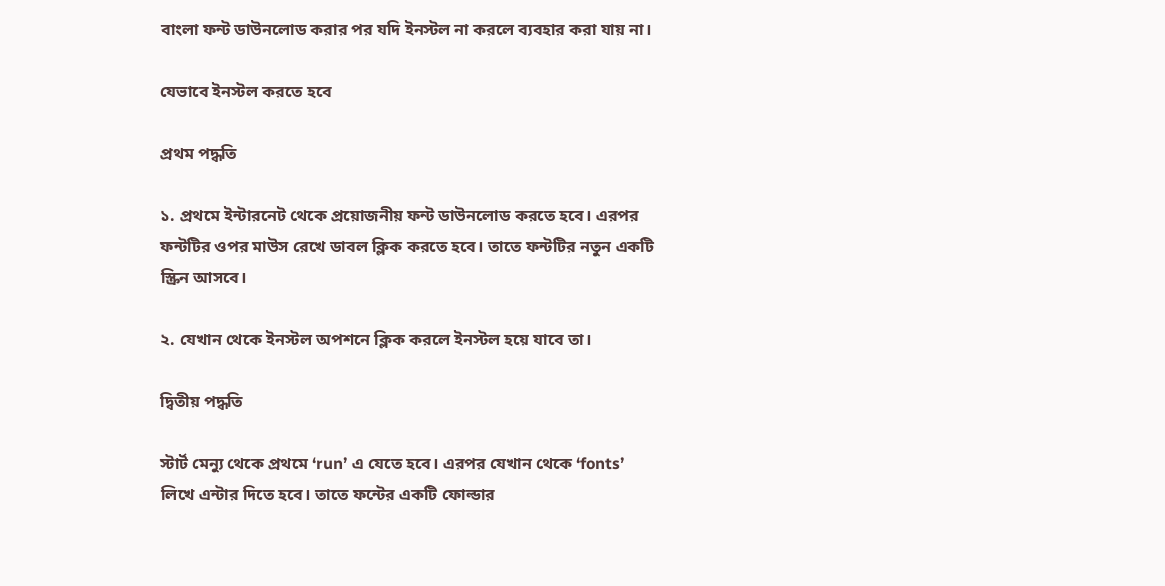বাংলা ফন্ট ডাউনলোড করার পর যদি ইনস্টল না করলে ব্যবহার করা যায় না।

যেভাবে ইনস্টল করতে হবে

প্রথম পদ্ধতি

১. প্রথমে ইন্টারনেট থেকে প্রয়োজনীয় ফন্ট ডাউনলোড করতে হবে। এরপর ফন্টটির ওপর মাউস রেখে ডাবল ক্লিক করতে হবে। তাতে ফন্টটির নতুন একটি স্ক্রিন আসবে।

২. যেখান থেকে ইনস্টল অপশনে ক্লিক করলে ইনস্টল হয়ে যাবে তা।

দ্বিতীয় পদ্ধতি

স্টার্ট মেন্যু থেকে প্রথমে ‘run’ এ যেতে হবে। এরপর যেখান থেকে ‘fonts’ লিখে এন্টার দিতে হবে। তাতে ফন্টের একটি ফোল্ডার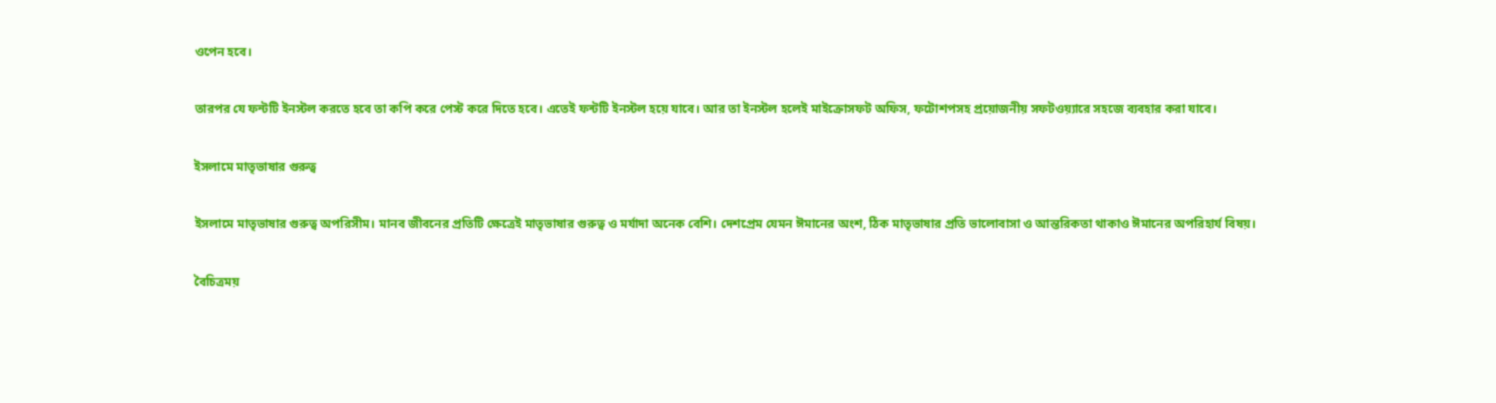ওপেন হবে।

তারপর যে ফন্টটি ইনস্টল করতে হবে তা কপি করে পেস্ট করে দিতে হবে। এতেই ফন্টটি ইনস্টল হয়ে যাবে। আর তা ইনস্টল হলেই মাইক্রোসফট অফিস, ফটোশপসহ প্রয়োজনীয় সফটওয়্যারে সহজে ব্যবহার করা যাবে।

ইসলামে মাতৃভাষার গুরুত্ব

ইসলামে মাতৃভাষার গুরুত্ব অপরিসীম। মানব জীবনের প্রতিটি ক্ষেত্রেই মাতৃভাষার গুরুত্ব ও মর্যাদা অনেক বেশি। দেশপ্রেম যেমন ঈমানের অংশ, ঠিক মাতৃভাষার প্রতি ভালোবাসা ও আন্তরিকতা থাকাও ঈমানের অপরিহার্য বিষয়।

বৈচিত্রময়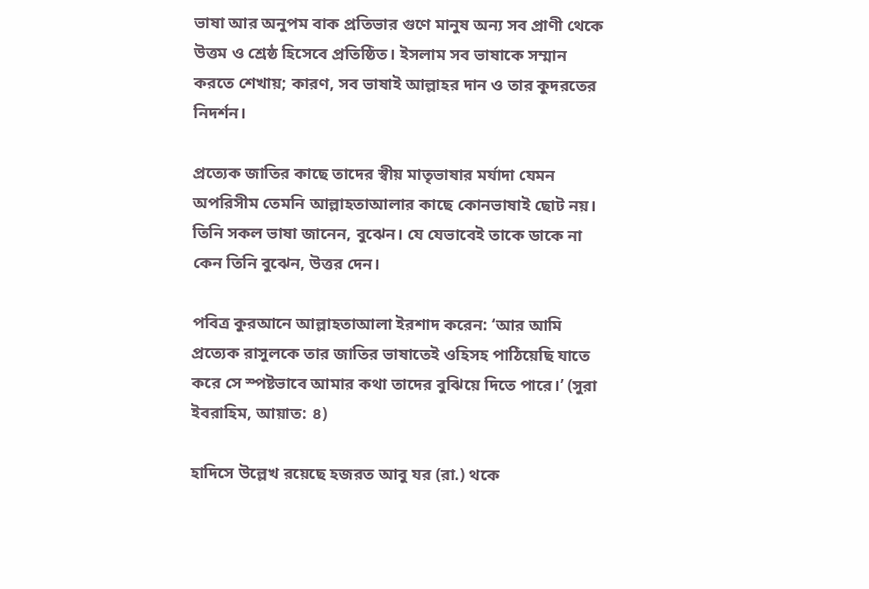ভাষা আর অনুপম বাক প্রতিভার গুণে মানুষ অন্য সব প্রাণী থেকে উত্তম ও শ্রেষ্ঠ হিসেবে প্রতিষ্ঠিত। ইসলাম সব ভাষাকে সম্মান করতে শেখায়; কারণ, সব ভাষাই আল্লাহর দান ও তার কুদরতের নিদর্শন।

প্রত্যেক জাতির কাছে তাদের স্বীয় মাতৃভাষার মর্যাদা যেমন অপরিসীম তেমনি আল্লাহতাআলার কাছে কোনভাষাই ছোট নয়। তিনি সকল ভাষা জানেন, বুঝেন। যে যেভাবেই তাকে ডাকে না কেন তিনি বুঝেন, উত্তর দেন।

পবিত্র কুরআনে আল্লাহতাআলা ইরশাদ করেন: ‘আর আমি প্রত্যেক রাসুলকে তার জাতির ভাষাতেই ওহিসহ পাঠিয়েছি যাতে করে সে স্পষ্টভাবে আমার কথা তাদের বুঝিয়ে দিতে পারে।’ (সুরা ইবরাহিম, আয়াত: ৪)

হাদিসে উল্লেখ রয়েছে হজরত আবু যর (রা.) থকে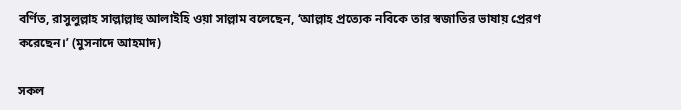বর্ণিত, রাসুলুল্লাহ সাল্লাল্লাহু আলাইহি ওয়া সাল্লাম বলেছেন, ‘আল্লাহ প্রত্যেক নবিকে তার স্বজাতির ভাষায় প্রেরণ করেছেন।’ (মুসনাদে আহমাদ)

সকল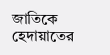জাতিকে হেদায়াতের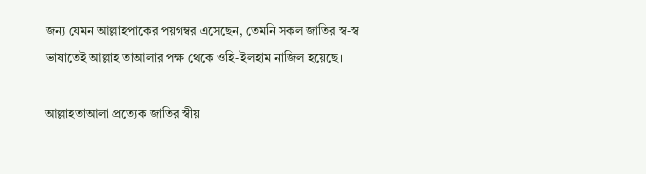জন্য যেমন আল্লাহপাকের পয়গম্বর এসেছেন, তেমনি সকল জাতির স্ব-স্ব ভাষাতেই আল্লাহ তাআলার পক্ষ থেকে ওহি-ইলহাম নাজিল হয়েছে।

আল্লাহতাআলা প্রত্যেক জাতির স্বীয়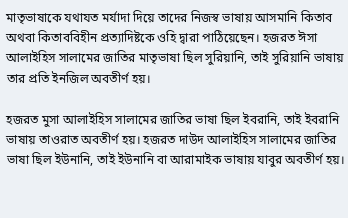মাতৃভাষাকে যথাযত মর্যাদা দিয়ে তাদের নিজস্ব ভাষায় আসমানি কিতাব অথবা কিতাববিহীন প্রত্যাদিষ্টকে ওহি দ্বারা পাঠিয়েছেন। হজরত ঈসা আলাইহিস সালামের জাতির মাতৃভাষা ছিল সুরিয়ানি, তাই সুরিয়ানি ভাষায় তার প্রতি ইনজিল অবতীর্ণ হয়।

হজরত মুসা আলাইহিস সালামের জাতির ভাষা ছিল ইবরানি, তাই ইবরানি ভাষায় তাওরাত অবতীর্ণ হয়। হজরত দাউদ আলাইহিস সালামের জাতির ভাষা ছিল ইউনানি, তাই ইউনানি বা আরামাইক ভাষায় যাবুর অবতীর্ণ হয়।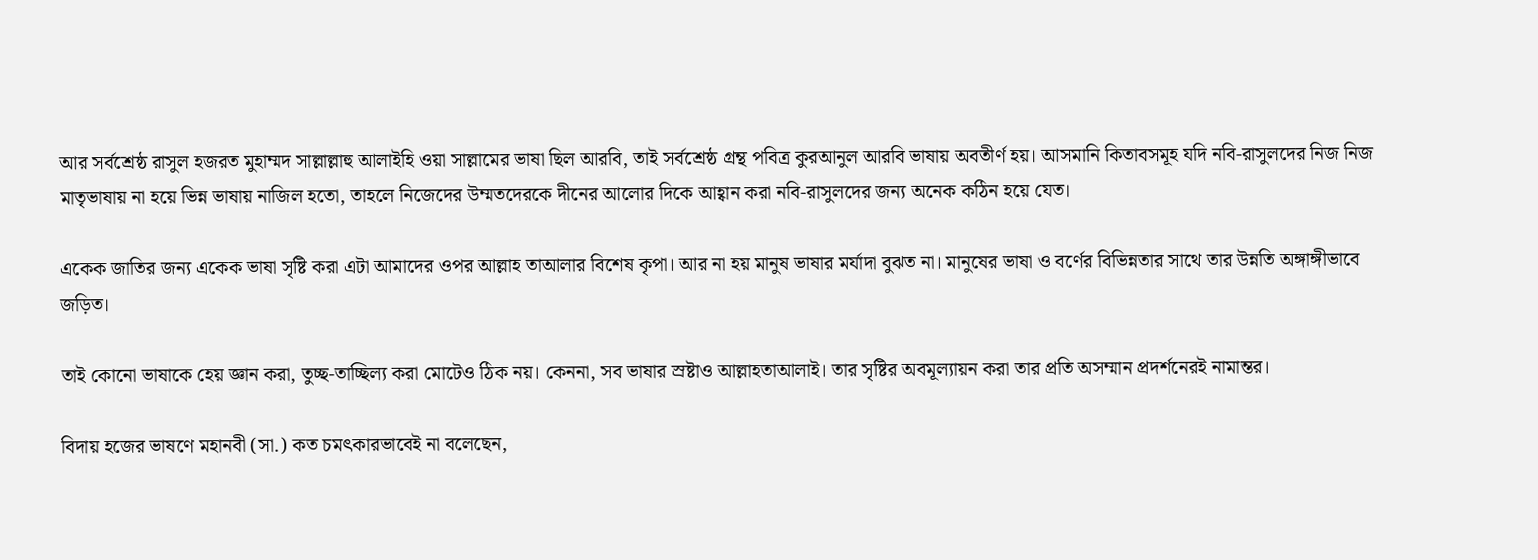আর সর্বশ্রেষ্ঠ রাসুল হজরত মুহাম্মদ সাল্লাল্লাহু আলাইহি ওয়া সাল্লামের ভাষা ছিল আরবি, তাই সর্বশ্রেষ্ঠ গ্রন্থ পবিত্র কুরআনুল আরবি ভাষায় অবতীর্ণ হয়। আসমানি কিতাবসমূহ যদি নবি-রাসুলদের নিজ নিজ মাতৃভাষায় না হয়ে ভিন্ন ভাষায় নাজিল হতো, তাহলে নিজেদের উম্মতদেরকে দীনের আলোর দিকে আহ্বান করা নবি-রাসুলদের জন্য অনেক কঠিন হয়ে যেত।

একেক জাতির জন্য একেক ভাষা সৃষ্টি করা এটা আমাদের ওপর আল্লাহ তাআলার বিশেষ কৃপা। আর না হয় মানুষ ভাষার মর্যাদা বুঝত না। মানুষের ভাষা ও বর্ণের বিভিন্নতার সাথে তার উন্নতি অঙ্গাঙ্গীভাবে জড়িত।

তাই কোনো ভাষাকে হেয় জ্ঞান করা, তুচ্ছ-তাচ্ছিল্য করা মোটেও ঠিক নয়। কেননা, সব ভাষার স্রষ্টাও আল্লাহতাআলাই। তার সৃষ্টির অবমূল্যায়ন করা তার প্রতি অসম্মান প্রদর্শনেরই নামান্তর।

বিদায় হজের ভাষণে মহানবী (সা.) কত চমৎকারভাবেই না বলেছেন,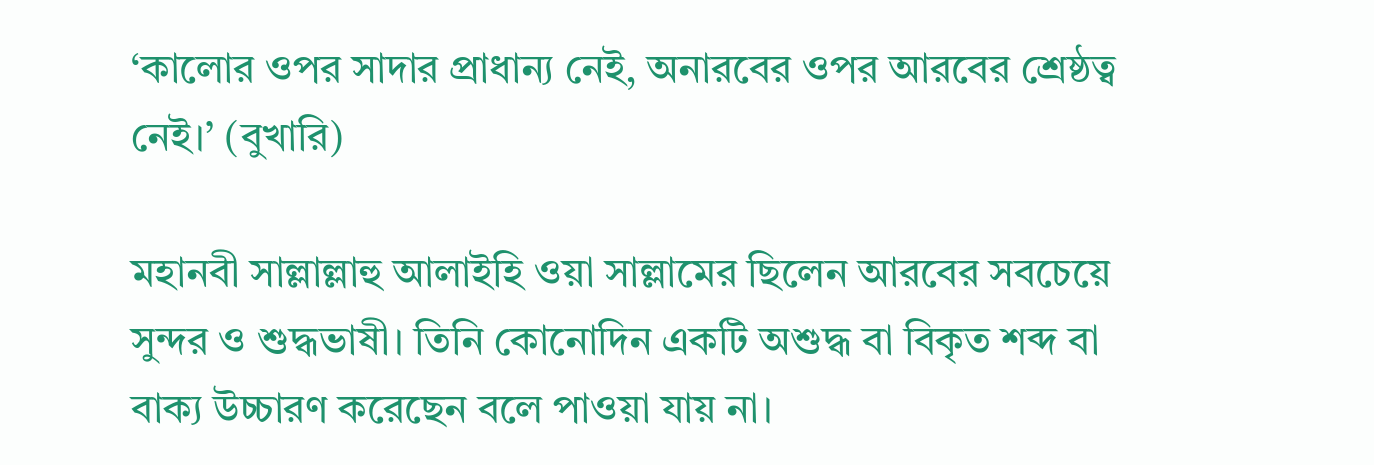‘কালোর ওপর সাদার প্রাধান্য নেই, অনারবের ওপর আরবের শ্রেষ্ঠত্ব নেই।’ (বুখারি)

মহানবী সাল্লাল্লাহু আলাইহি ওয়া সাল্লামের ছিলেন আরবের সবচেয়ে সুন্দর ও শুদ্ধভাষী। তিনি কোনোদিন একটি অশুদ্ধ বা বিকৃত শব্দ বা বাক্য উচ্চারণ করেছেন বলে পাওয়া যায় না।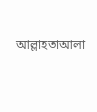আল্লাহতাআলা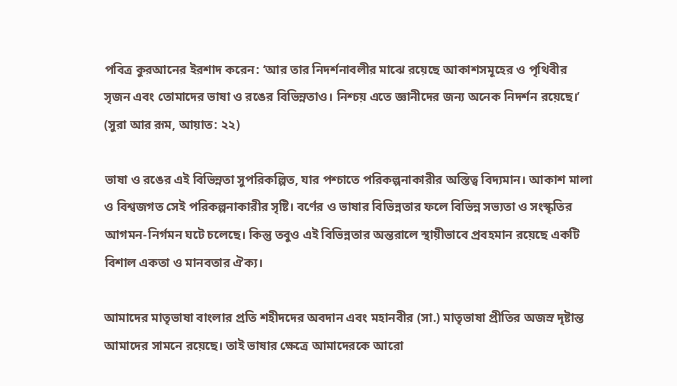পবিত্র কুরআনের ইরশাদ করেন: ‘আর তার নিদর্শনাবলীর মাঝে রয়েছে আকাশসমূহের ও পৃথিবীর সৃজন এবং তোমাদের ভাষা ও রঙের বিভিন্নতাও। নিশ্চয় এতে জ্ঞানীদের জন্য অনেক নিদর্শন রয়েছে।’ (সুরা আর রূম, আয়াত: ২২)

ভাষা ও রঙের এই বিভিন্নতা সুপরিকল্পিত, যার পশ্চাতে পরিকল্পনাকারীর অস্তিত্ব বিদ্যমান। আকাশ মালা ও বিশ্বজগত সেই পরিকল্পনাকারীর সৃষ্টি। বর্ণের ও ভাষার বিভিন্নতার ফলে বিভিন্ন সভ্যতা ও সংস্কৃতির আগমন-নির্গমন ঘটে চলেছে। কিন্তু তবুও এই বিভিন্নতার অন্তরালে স্থায়ীভাবে প্রবহমান রয়েছে একটি বিশাল একতা ও মানবতার ঐক্য।

আমাদের মাতৃভাষা বাংলার প্রতি শহীদদের অবদান এবং মহানবীর (সা.) মাতৃভাষা প্রীতির অজস্র দৃষ্টান্ত আমাদের সামনে রয়েছে। তাই ভাষার ক্ষেত্রে আমাদেরকে আরো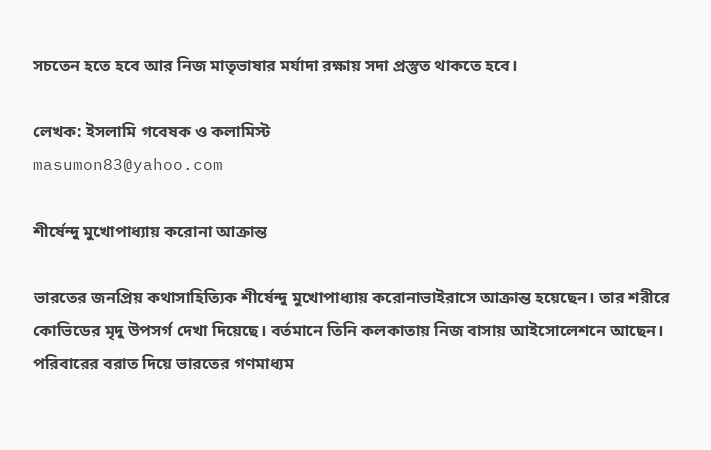সচতেন হতে হবে আর নিজ মাতৃভাষার মর্যাদা রক্ষায় সদা প্রস্তুত থাকতে হবে।

লেখক: ইসলামি গবেষক ও কলামিস্ট
masumon83@yahoo.com

শীর্ষেন্দু মুখোপাধ্যায় করোনা আক্রান্ত

ভারতের জনপ্রিয় কথাসাহিত্যিক শীর্ষেন্দু মুখোপাধ্যায় করোনাভাইরাসে আক্রান্ত হয়েছেন। তার শরীরে কোভিডের মৃদু উপসর্গ দেখা দিয়েছে। বর্তমানে তিনি কলকাতায় নিজ বাসায় আইসোলেশনে আছেন। পরিবারের বরাত দিয়ে ভারতের গণমাধ্যম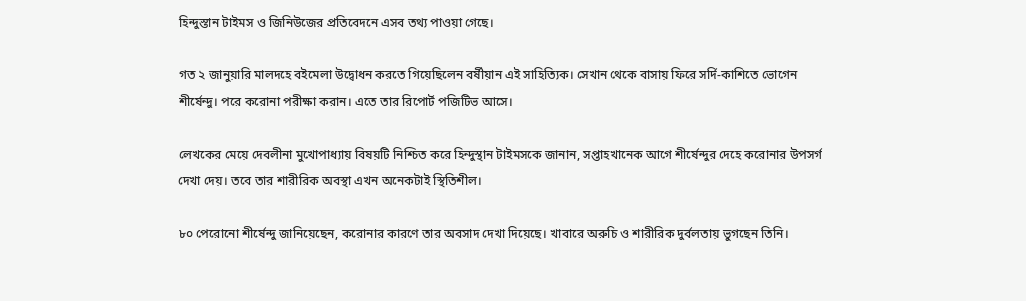হিন্দুস্তান টাইমস ও জিনিউজের প্রতিবেদনে এসব তথ্য পাওয়া গেছে।

গত ২ জানুয়ারি মালদহে বইমেলা উদ্বোধন করতে গিয়েছিলেন বর্ষীয়ান এই সাহিত্যিক। সেখান থেকে বাসায় ফিরে সর্দি-কাশিতে ভোগেন শীর্ষেন্দু। পরে করোনা পরীক্ষা করান। এতে তার রিপোর্ট পজিটিভ আসে।

লেখকের মেয়ে দেবলীনা মুখোপাধ্যায় বিষয়টি নিশ্চিত করে হিন্দুস্থান টাইমসকে জানান, সপ্তাহখানেক আগে শীর্ষেন্দুর দেহে করোনার উপসর্গ দেখা দেয়। তবে তার শারীরিক অবস্থা এখন অনেকটাই স্থিতিশীল।

৮০ পেরোনো শীর্ষেন্দু জানিয়েছেন, করোনার কারণে তার অবসাদ দেখা দিয়েছে। খাবারে অরুচি ও শারীরিক দুর্বলতায় ভুগছেন তিনি।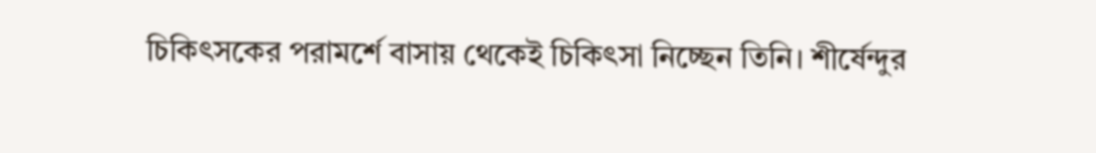চিকিৎসকের পরামর্শে বাসায় থেকেই চিকিৎসা নিচ্ছেন তিনি। শীর্ষেন্দুর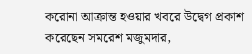করোনা আক্রান্ত হওয়ার খবরে উদ্বেগ প্রকাশ করেছেন সমরেশ মজুমদার,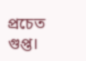প্রচেত গুপ্ত।